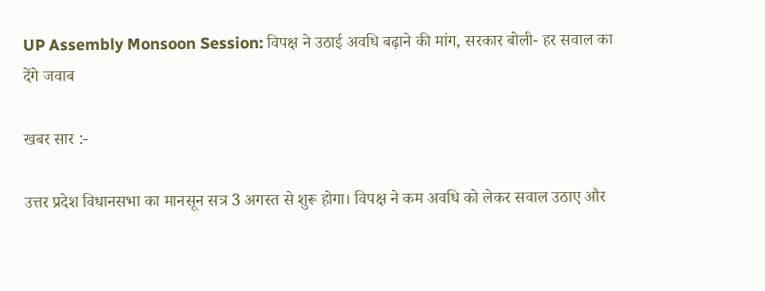UP Assembly Monsoon Session: विपक्ष ने उठाई अवधि बढ़ाने की मांग, सरकार बोली- हर सवाल का देंगे जवाब

खबर सार :-

उत्तर प्रदेश विधानसभा का मानसून सत्र 3 अगस्त से शुरू होगा। विपक्ष ने कम अवधि को लेकर सवाल उठाए और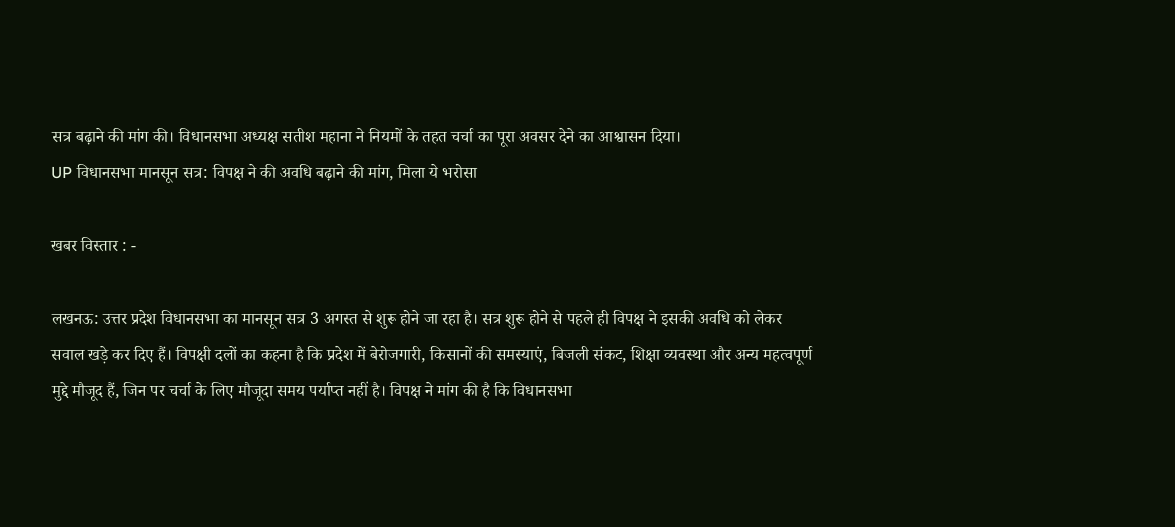सत्र बढ़ाने की मांग की। विधानसभा अध्यक्ष सतीश महाना ने नियमों के तहत चर्चा का पूरा अवसर देने का आश्वासन दिया।
UP विधानसभा मानसून सत्र: विपक्ष ने की अवधि बढ़ाने की मांग, मिला ये भरोसा

खबर विस्तार : -

लखनऊ: उत्तर प्रदेश विधानसभा का मानसून सत्र 3 अगस्त से शुरू होने जा रहा है। सत्र शुरू होने से पहले ही विपक्ष ने इसकी अवधि को लेकर सवाल खड़े कर दिए हैं। विपक्षी दलों का कहना है कि प्रदेश में बेरोजगारी, किसानों की समस्याएं, बिजली संकट, शिक्षा व्यवस्था और अन्य महत्वपूर्ण मुद्दे मौजूद हैं, जिन पर चर्चा के लिए मौजूदा समय पर्याप्त नहीं है। विपक्ष ने मांग की है कि विधानसभा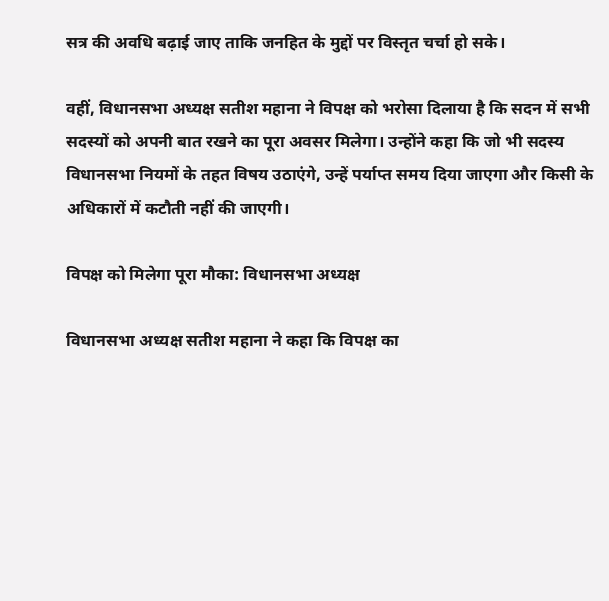सत्र की अवधि बढ़ाई जाए ताकि जनहित के मुद्दों पर विस्तृत चर्चा हो सके।

वहीं, विधानसभा अध्यक्ष सतीश महाना ने विपक्ष को भरोसा दिलाया है कि सदन में सभी सदस्यों को अपनी बात रखने का पूरा अवसर मिलेगा। उन्होंने कहा कि जो भी सदस्य विधानसभा नियमों के तहत विषय उठाएंगे, उन्हें पर्याप्त समय दिया जाएगा और किसी के अधिकारों में कटौती नहीं की जाएगी।

विपक्ष को मिलेगा पूरा मौका: विधानसभा अध्यक्ष

विधानसभा अध्यक्ष सतीश महाना ने कहा कि विपक्ष का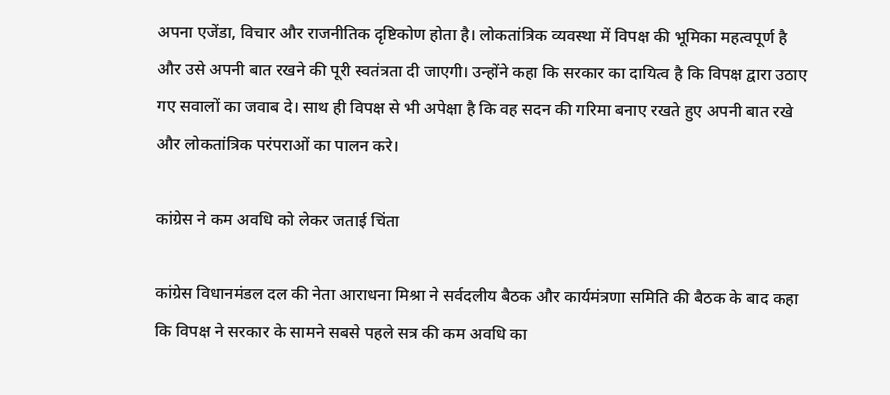अपना एजेंडा, विचार और राजनीतिक दृष्टिकोण होता है। लोकतांत्रिक व्यवस्था में विपक्ष की भूमिका महत्वपूर्ण है और उसे अपनी बात रखने की पूरी स्वतंत्रता दी जाएगी। उन्होंने कहा कि सरकार का दायित्व है कि विपक्ष द्वारा उठाए गए सवालों का जवाब दे। साथ ही विपक्ष से भी अपेक्षा है कि वह सदन की गरिमा बनाए रखते हुए अपनी बात रखे और लोकतांत्रिक परंपराओं का पालन करे।

कांग्रेस ने कम अवधि को लेकर जताई चिंता

कांग्रेस विधानमंडल दल की नेता आराधना मिश्रा ने सर्वदलीय बैठक और कार्यमंत्रणा समिति की बैठक के बाद कहा कि विपक्ष ने सरकार के सामने सबसे पहले सत्र की कम अवधि का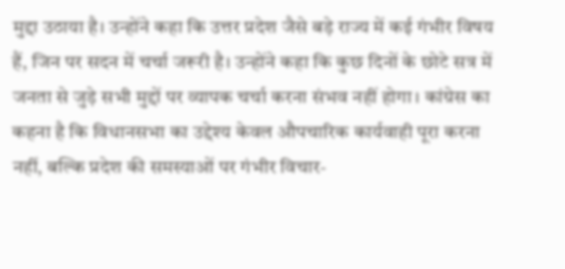मुद्दा उठाया है। उन्होंने कहा कि उत्तर प्रदेश जैसे बड़े राज्य में कई गंभीर विषय हैं, जिन पर सदन में चर्चा जरूरी है। उन्होंने कहा कि कुछ दिनों के छोटे सत्र में जनता से जुड़े सभी मुद्दों पर व्यापक चर्चा करना संभव नहीं होगा। कांग्रेस का कहना है कि विधानसभा का उद्देश्य केवल औपचारिक कार्यवाही पूरा करना नहीं, बल्कि प्रदेश की समस्याओं पर गंभीर विचार-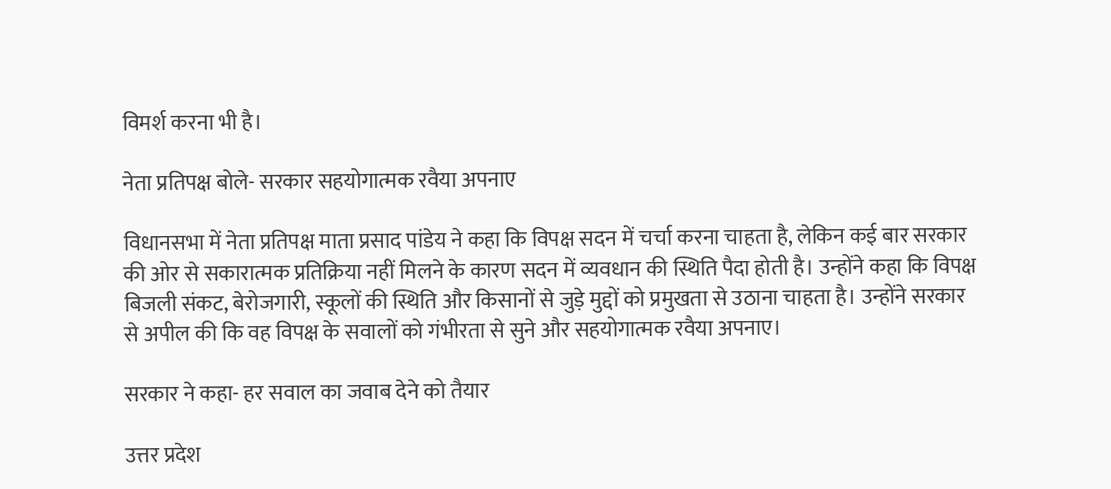विमर्श करना भी है।

नेता प्रतिपक्ष बोले- सरकार सहयोगात्मक रवैया अपनाए

विधानसभा में नेता प्रतिपक्ष माता प्रसाद पांडेय ने कहा कि विपक्ष सदन में चर्चा करना चाहता है, लेकिन कई बार सरकार की ओर से सकारात्मक प्रतिक्रिया नहीं मिलने के कारण सदन में व्यवधान की स्थिति पैदा होती है। उन्होंने कहा कि विपक्ष बिजली संकट, बेरोजगारी, स्कूलों की स्थिति और किसानों से जुड़े मुद्दों को प्रमुखता से उठाना चाहता है। उन्होंने सरकार से अपील की कि वह विपक्ष के सवालों को गंभीरता से सुने और सहयोगात्मक रवैया अपनाए।

सरकार ने कहा- हर सवाल का जवाब देने को तैयार

उत्तर प्रदेश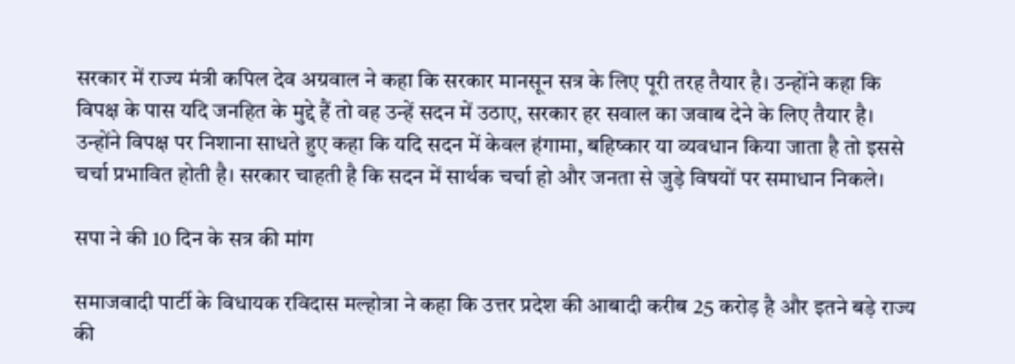सरकार में राज्य मंत्री कपिल देव अग्रवाल ने कहा कि सरकार मानसून सत्र के लिए पूरी तरह तैयार है। उन्होंने कहा कि विपक्ष के पास यदि जनहित के मुद्दे हैं तो वह उन्हें सदन में उठाए, सरकार हर सवाल का जवाब देने के लिए तैयार है। उन्होंने विपक्ष पर निशाना साधते हुए कहा कि यदि सदन में केवल हंगामा, बहिष्कार या व्यवधान किया जाता है तो इससे चर्चा प्रभावित होती है। सरकार चाहती है कि सदन में सार्थक चर्चा हो और जनता से जुड़े विषयों पर समाधान निकले।

सपा ने की 10 दिन के सत्र की मांग

समाजवादी पार्टी के विधायक रविदास मल्होत्रा ने कहा कि उत्तर प्रदेश की आबादी करीब 25 करोड़ है और इतने बड़े राज्य की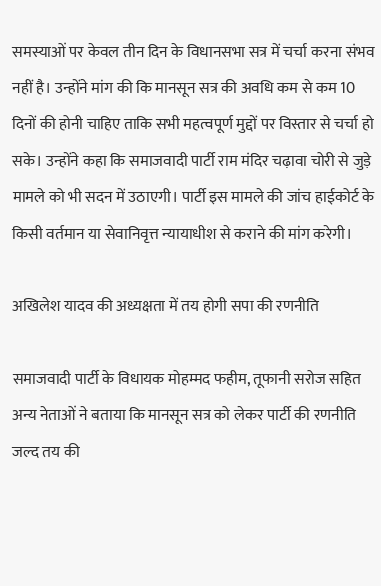समस्याओं पर केवल तीन दिन के विधानसभा सत्र में चर्चा करना संभव नहीं है। उन्होंने मांग की कि मानसून सत्र की अवधि कम से कम 10 दिनों की होनी चाहिए ताकि सभी महत्वपूर्ण मुद्दों पर विस्तार से चर्चा हो सके। उन्होंने कहा कि समाजवादी पार्टी राम मंदिर चढ़ावा चोरी से जुड़े मामले को भी सदन में उठाएगी। पार्टी इस मामले की जांच हाईकोर्ट के किसी वर्तमान या सेवानिवृत्त न्यायाधीश से कराने की मांग करेगी।

अखिलेश यादव की अध्यक्षता में तय होगी सपा की रणनीति

समाजवादी पार्टी के विधायक मोहम्मद फहीम, तूफानी सरोज सहित अन्य नेताओं ने बताया कि मानसून सत्र को लेकर पार्टी की रणनीति जल्द तय की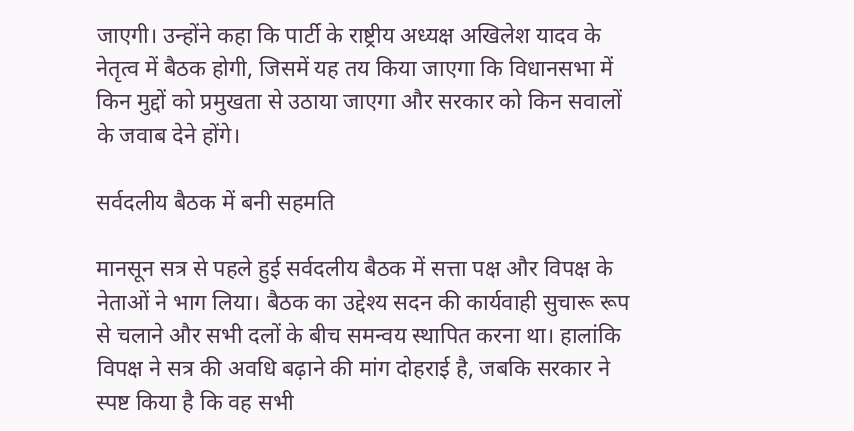जाएगी। उन्होंने कहा कि पार्टी के राष्ट्रीय अध्यक्ष अखिलेश यादव के नेतृत्व में बैठक होगी, जिसमें यह तय किया जाएगा कि विधानसभा में किन मुद्दों को प्रमुखता से उठाया जाएगा और सरकार को किन सवालों के जवाब देने होंगे।

सर्वदलीय बैठक में बनी सहमति

मानसून सत्र से पहले हुई सर्वदलीय बैठक में सत्ता पक्ष और विपक्ष के नेताओं ने भाग लिया। बैठक का उद्देश्य सदन की कार्यवाही सुचारू रूप से चलाने और सभी दलों के बीच समन्वय स्थापित करना था। हालांकि विपक्ष ने सत्र की अवधि बढ़ाने की मांग दोहराई है, जबकि सरकार ने स्पष्ट किया है कि वह सभी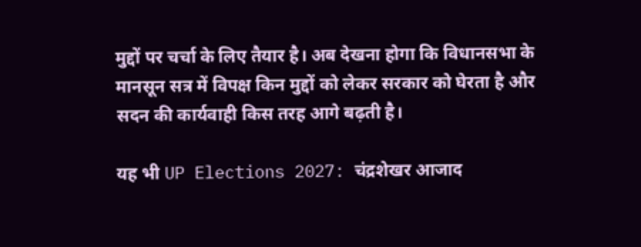मुद्दों पर चर्चा के लिए तैयार है। अब देखना होगा कि विधानसभा के मानसून सत्र में विपक्ष किन मुद्दों को लेकर सरकार को घेरता है और सदन की कार्यवाही किस तरह आगे बढ़ती है।

यह भी UP Elections 2027: चंद्रशेखर आजाद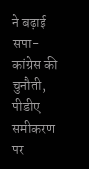ने बढ़ाई सपा-कांग्रेस की चुनौती, पीडीए समीकरण पर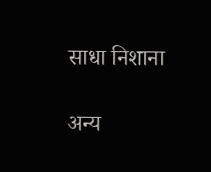साधा निशाना

अन्य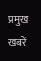प्रमुख खबरें